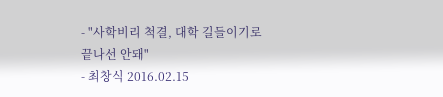- "사학비리 척결, 대학 길들이기로 끝나선 안돼"
- 최창식 2016.02.15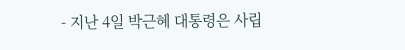- 지난 4일 박근혜 대통령은 사립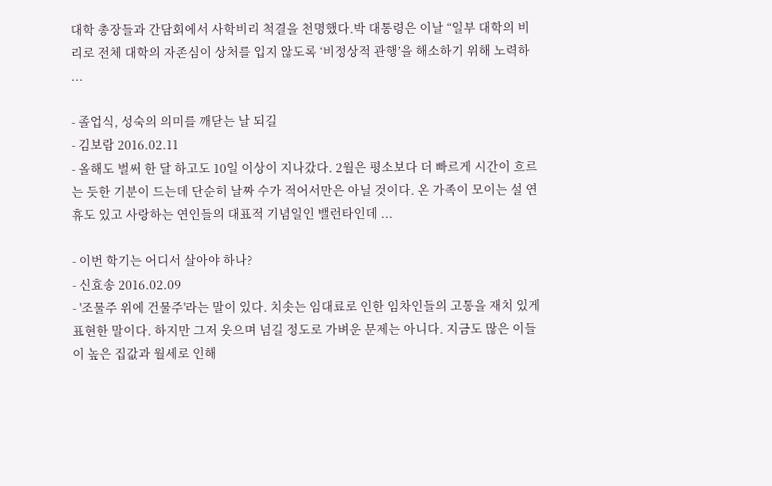대학 총장들과 간담회에서 사학비리 척결을 천명했다.박 대통령은 이날 “일부 대학의 비리로 전체 대학의 자존심이 상처를 입지 않도록 ‘비정상적 관행’을 해소하기 위해 노력하 ...

- 졸업식, 성숙의 의미를 깨닫는 날 되길
- 김보람 2016.02.11
- 올해도 벌써 한 달 하고도 10일 이상이 지나갔다. 2월은 평소보다 더 빠르게 시간이 흐르는 듯한 기분이 드는데 단순히 날짜 수가 적어서만은 아닐 것이다. 온 가족이 모이는 설 연휴도 있고 사랑하는 연인들의 대표적 기념일인 밸런타인데 ...

- 이번 학기는 어디서 살아야 하나?
- 신효송 2016.02.09
- '조물주 위에 건물주'라는 말이 있다. 치솟는 임대료로 인한 임차인들의 고통을 재치 있게 표현한 말이다. 하지만 그저 웃으며 넘길 정도로 가벼운 문제는 아니다. 지금도 많은 이들이 높은 집값과 월세로 인해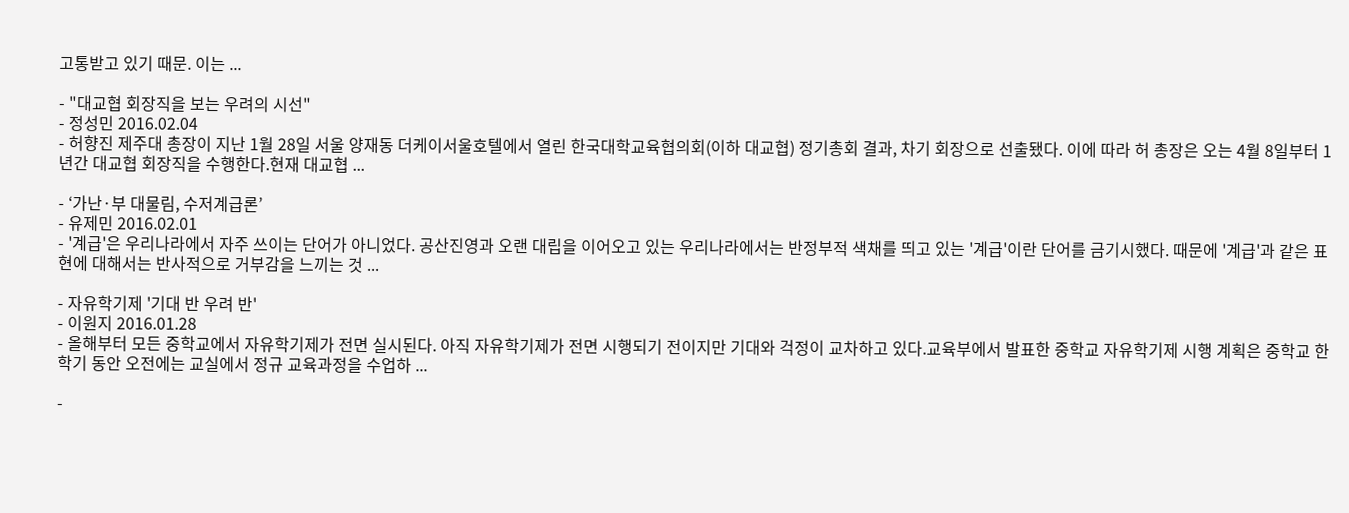고통받고 있기 때문. 이는 ...

- "대교협 회장직을 보는 우려의 시선"
- 정성민 2016.02.04
- 허향진 제주대 총장이 지난 1월 28일 서울 양재동 더케이서울호텔에서 열린 한국대학교육협의회(이하 대교협) 정기총회 결과, 차기 회장으로 선출됐다. 이에 따라 허 총장은 오는 4월 8일부터 1년간 대교협 회장직을 수행한다.현재 대교협 ...

- ‘가난·부 대물림, 수저계급론’
- 유제민 2016.02.01
- '계급'은 우리나라에서 자주 쓰이는 단어가 아니었다. 공산진영과 오랜 대립을 이어오고 있는 우리나라에서는 반정부적 색채를 띄고 있는 '계급'이란 단어를 금기시했다. 때문에 '계급'과 같은 표현에 대해서는 반사적으로 거부감을 느끼는 것 ...

- 자유학기제 '기대 반 우려 반'
- 이원지 2016.01.28
- 올해부터 모든 중학교에서 자유학기제가 전면 실시된다. 아직 자유학기제가 전면 시행되기 전이지만 기대와 걱정이 교차하고 있다.교육부에서 발표한 중학교 자유학기제 시행 계획은 중학교 한 학기 동안 오전에는 교실에서 정규 교육과정을 수업하 ...

-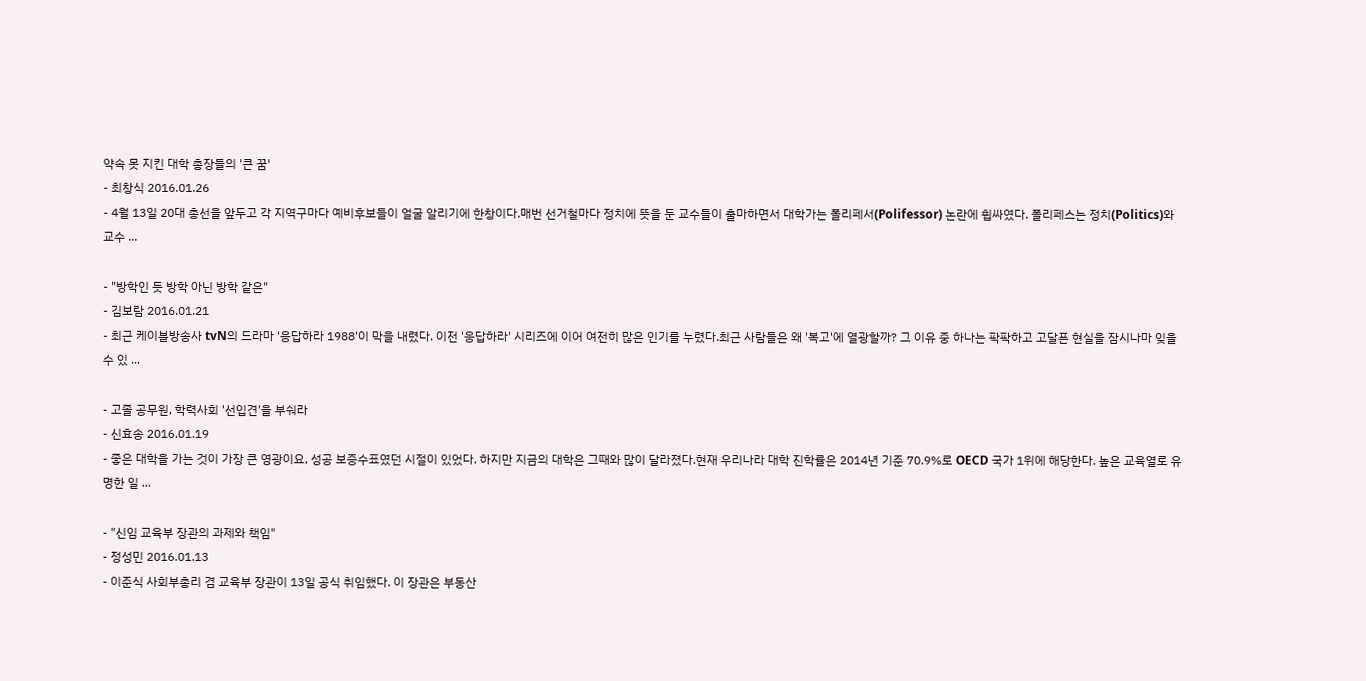약속 못 지킨 대학 총장들의 '큰 꿈'
- 최창식 2016.01.26
- 4월 13일 20대 총선을 앞두고 각 지역구마다 예비후보들이 얼굴 알리기에 한창이다.매번 선거철마다 정치에 뜻을 둔 교수들이 출마하면서 대학가는 폴리페서(Polifessor) 논란에 휩싸였다. 폴리페스는 정치(Politics)와 교수 ...

- "방학인 듯 방학 아닌 방학 같은"
- 김보람 2016.01.21
- 최근 케이블방송사 tvN의 드라마 '응답하라 1988'이 막을 내렸다. 이전 '응답하라' 시리즈에 이어 여전히 많은 인기를 누렸다.최근 사람들은 왜 '복고'에 열광할까? 그 이유 중 하나는 팍팍하고 고달픈 현실을 잠시나마 잊을 수 있 ...

- 고졸 공무원, 학력사회 '선입견'을 부숴라
- 신효송 2016.01.19
- 좋은 대학을 가는 것이 가장 큰 영광이요, 성공 보증수표였던 시절이 있었다. 하지만 지금의 대학은 그때와 많이 달라졌다.현재 우리나라 대학 진학률은 2014년 기준 70.9%로 OECD 국가 1위에 해당한다. 높은 교육열로 유명한 일 ...

- "신임 교육부 장관의 과제와 책임"
- 정성민 2016.01.13
- 이준식 사회부총리 겸 교육부 장관이 13일 공식 취임했다. 이 장관은 부동산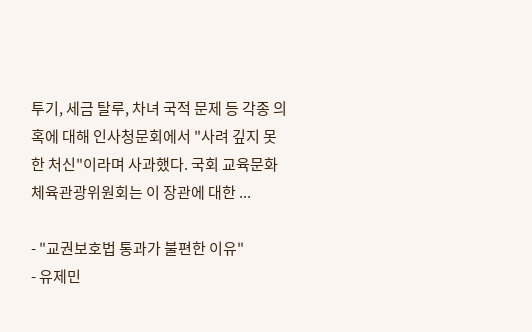투기, 세금 탈루, 차녀 국적 문제 등 각종 의혹에 대해 인사청문회에서 "사려 깊지 못한 처신"이라며 사과했다. 국회 교육문화체육관광위원회는 이 장관에 대한 ...

- "교권보호법 통과가 불편한 이유"
- 유제민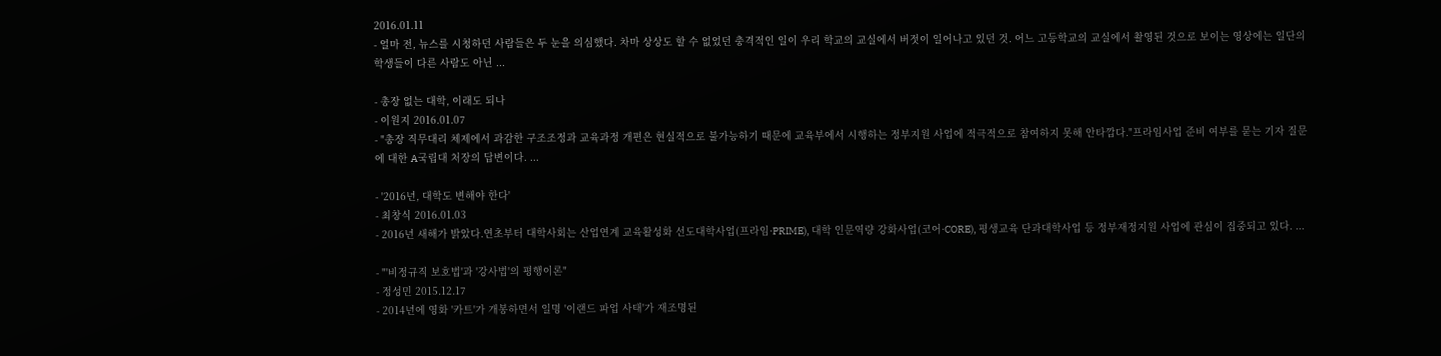2016.01.11
- 얼마 전, 뉴스를 시청하던 사람들은 두 눈을 의심했다. 차마 상상도 할 수 없었던 충격적인 일이 우리 학교의 교실에서 버젓이 일어나고 있던 것. 어느 고등학교의 교실에서 촬영된 것으로 보이는 영상에는 일단의 학생들이 다른 사람도 아닌 ...

- 총장 없는 대학, 이래도 되나
- 이원지 2016.01.07
- "총장 직무대리 체제에서 과감한 구조조정과 교육과정 개편은 현실적으로 불가능하기 때문에 교육부에서 시행하는 정부지원 사업에 적극적으로 참여하지 못해 안타깝다."프라임사업 준비 여부를 묻는 기자 질문에 대한 A국립대 처장의 답변이다. ...

- '2016년, 대학도 변해야 한다'
- 최창식 2016.01.03
- 2016년 새해가 밝았다.연초부터 대학사회는 산업연계 교육활성화 선도대학사업(프라임·PRIME), 대학 인문역량 강화사업(코어·CORE), 평생교육 단과대학사업 등 정부재정지원 사업에 관심이 집중되고 있다. ...

- "'비정규직 보호법'과 '강사법'의 평행이론"
- 정성민 2015.12.17
- 2014년에 영화 '카트'가 개봉하면서 일명 '이랜드 파업 사태'가 재조명된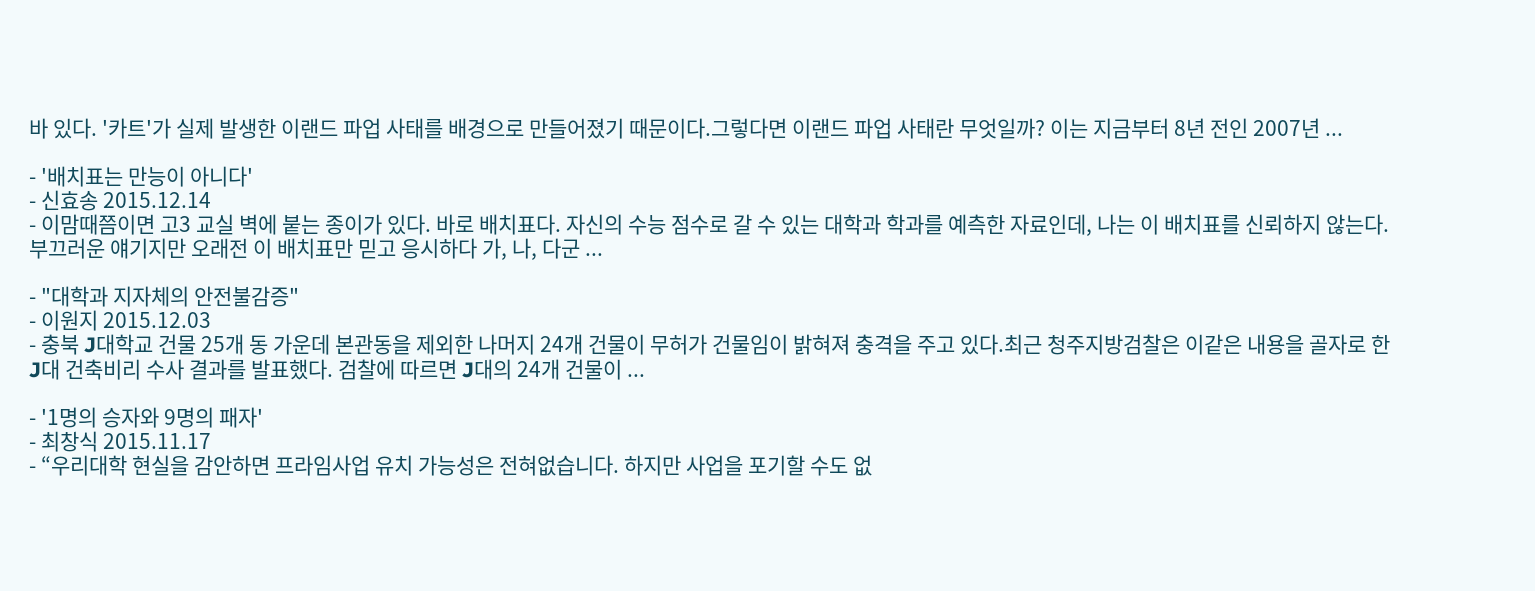바 있다. '카트'가 실제 발생한 이랜드 파업 사태를 배경으로 만들어졌기 때문이다.그렇다면 이랜드 파업 사태란 무엇일까? 이는 지금부터 8년 전인 2007년 ...

- '배치표는 만능이 아니다'
- 신효송 2015.12.14
- 이맘때쯤이면 고3 교실 벽에 붙는 종이가 있다. 바로 배치표다. 자신의 수능 점수로 갈 수 있는 대학과 학과를 예측한 자료인데, 나는 이 배치표를 신뢰하지 않는다. 부끄러운 얘기지만 오래전 이 배치표만 믿고 응시하다 가, 나, 다군 ...

- "대학과 지자체의 안전불감증"
- 이원지 2015.12.03
- 충북 J대학교 건물 25개 동 가운데 본관동을 제외한 나머지 24개 건물이 무허가 건물임이 밝혀져 충격을 주고 있다.최근 청주지방검찰은 이같은 내용을 골자로 한 J대 건축비리 수사 결과를 발표했다. 검찰에 따르면 J대의 24개 건물이 ...

- '1명의 승자와 9명의 패자'
- 최창식 2015.11.17
- “우리대학 현실을 감안하면 프라임사업 유치 가능성은 전혀없습니다. 하지만 사업을 포기할 수도 없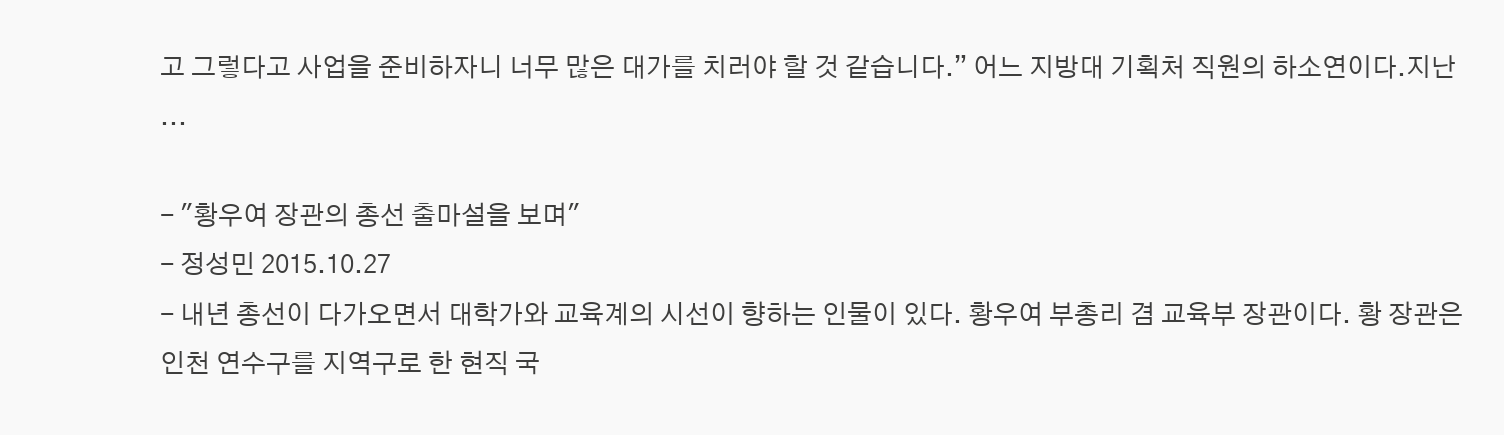고 그렇다고 사업을 준비하자니 너무 많은 대가를 치러야 할 것 같습니다.” 어느 지방대 기획처 직원의 하소연이다.지난 ...

- "황우여 장관의 총선 출마설을 보며"
- 정성민 2015.10.27
- 내년 총선이 다가오면서 대학가와 교육계의 시선이 향하는 인물이 있다. 황우여 부총리 겸 교육부 장관이다. 황 장관은 인천 연수구를 지역구로 한 현직 국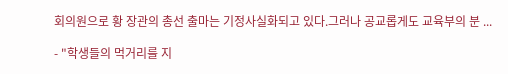회의원으로 황 장관의 총선 출마는 기정사실화되고 있다.그러나 공교롭게도 교육부의 분 ...

- "학생들의 먹거리를 지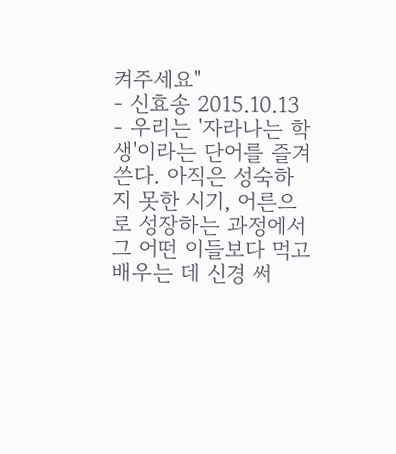켜주세요"
- 신효송 2015.10.13
- 우리는 '자라나는 학생'이라는 단어를 즐겨 쓴다. 아직은 성숙하지 못한 시기, 어른으로 성장하는 과정에서 그 어떤 이들보다 먹고 배우는 데 신경 써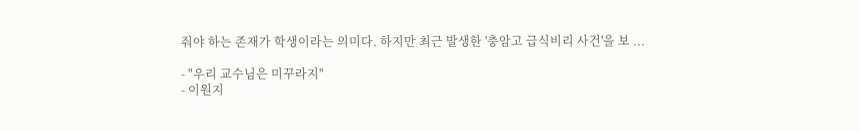줘야 하는 존재가 학생이라는 의미다. 하지만 최근 발생한 '충암고 급식비리 사건'을 보 ...

- "우리 교수님은 미꾸라지"
- 이원지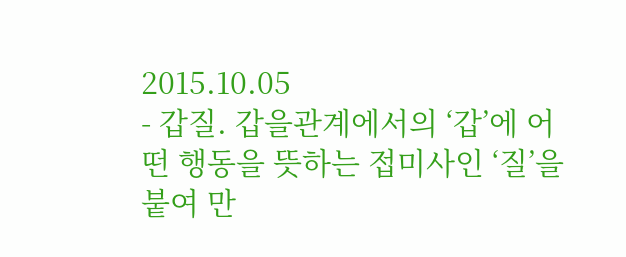2015.10.05
- 갑질. 갑을관계에서의 ‘갑’에 어떤 행동을 뜻하는 접미사인 ‘질’을 붙여 만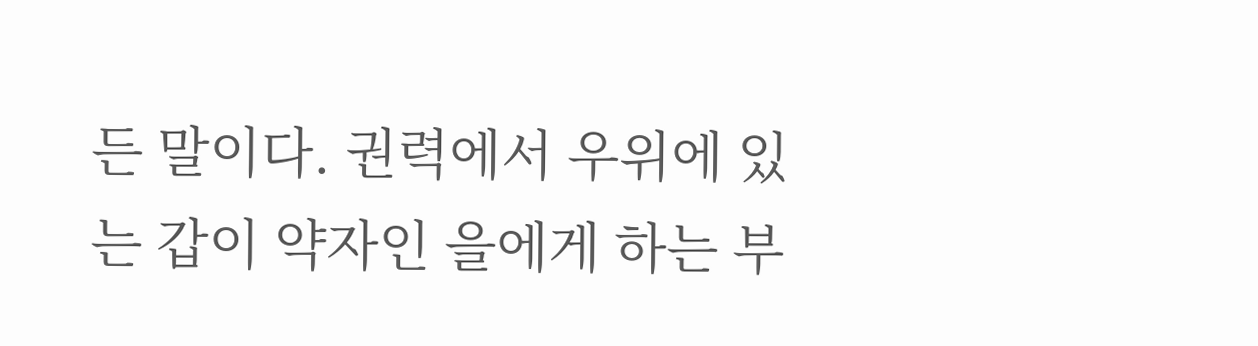든 말이다. 권력에서 우위에 있는 갑이 약자인 을에게 하는 부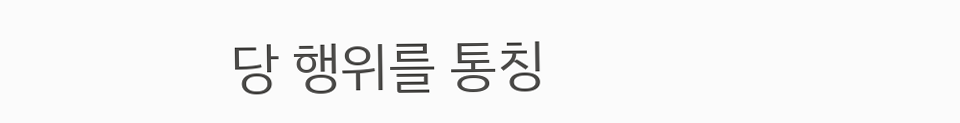당 행위를 통칭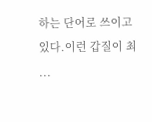하는 단어로 쓰이고 있다.이런 갑질이 최 ...